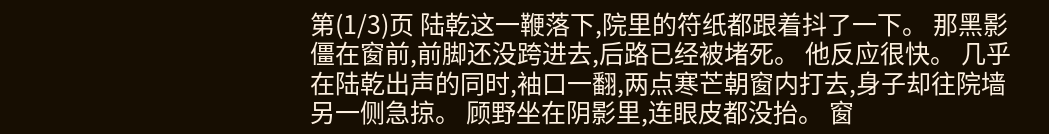第(1/3)页 陆乾这一鞭落下,院里的符纸都跟着抖了一下。 那黑影僵在窗前,前脚还没跨进去,后路已经被堵死。 他反应很快。 几乎在陆乾出声的同时,袖口一翻,两点寒芒朝窗内打去,身子却往院墙另一侧急掠。 顾野坐在阴影里,连眼皮都没抬。 窗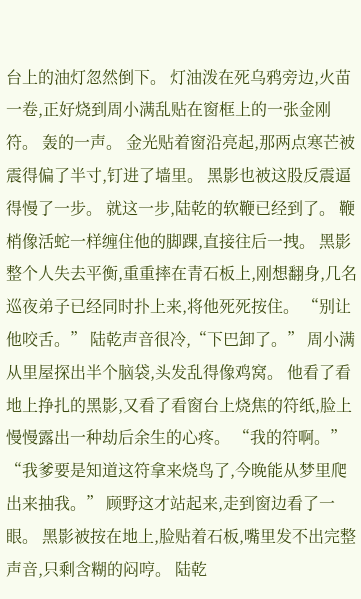台上的油灯忽然倒下。 灯油泼在死乌鸦旁边,火苗一卷,正好烧到周小满乱贴在窗框上的一张金刚符。 轰的一声。 金光贴着窗沿亮起,那两点寒芒被震得偏了半寸,钉进了墙里。 黑影也被这股反震逼得慢了一步。 就这一步,陆乾的软鞭已经到了。 鞭梢像活蛇一样缠住他的脚踝,直接往后一拽。 黑影整个人失去平衡,重重摔在青石板上,刚想翻身,几名巡夜弟子已经同时扑上来,将他死死按住。 “别让他咬舌。” 陆乾声音很冷,“下巴卸了。” 周小满从里屋探出半个脑袋,头发乱得像鸡窝。 他看了看地上挣扎的黑影,又看了看窗台上烧焦的符纸,脸上慢慢露出一种劫后余生的心疼。 “我的符啊。” “我爹要是知道这符拿来烧鸟了,今晚能从梦里爬出来抽我。” 顾野这才站起来,走到窗边看了一眼。 黑影被按在地上,脸贴着石板,嘴里发不出完整声音,只剩含糊的闷哼。 陆乾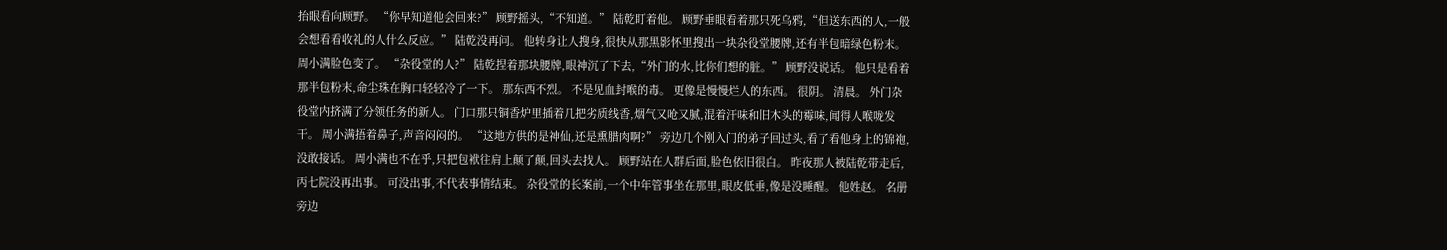抬眼看向顾野。 “你早知道他会回来?” 顾野摇头,“不知道。” 陆乾盯着他。 顾野垂眼看着那只死乌鸦,“但送东西的人,一般会想看看收礼的人什么反应。” 陆乾没再问。 他转身让人搜身,很快从那黑影怀里搜出一块杂役堂腰牌,还有半包暗绿色粉末。 周小满脸色变了。 “杂役堂的人?” 陆乾捏着那块腰牌,眼神沉了下去,“外门的水,比你们想的脏。” 顾野没说话。 他只是看着那半包粉末,命尘珠在胸口轻轻冷了一下。 那东西不烈。 不是见血封喉的毒。 更像是慢慢烂人的东西。 很阴。 清晨。 外门杂役堂内挤满了分领任务的新人。 门口那只铜香炉里插着几把劣质线香,烟气又呛又腻,混着汗味和旧木头的霉味,闻得人喉咙发干。 周小满捂着鼻子,声音闷闷的。 “这地方供的是神仙,还是熏腊肉啊?” 旁边几个刚入门的弟子回过头,看了看他身上的锦袍,没敢接话。 周小满也不在乎,只把包袱往肩上颠了颠,回头去找人。 顾野站在人群后面,脸色依旧很白。 昨夜那人被陆乾带走后,丙七院没再出事。 可没出事,不代表事情结束。 杂役堂的长案前,一个中年管事坐在那里,眼皮低垂,像是没睡醒。 他姓赵。 名册旁边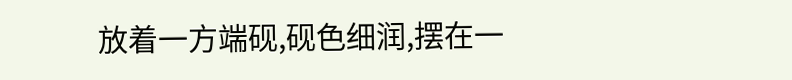放着一方端砚,砚色细润,摆在一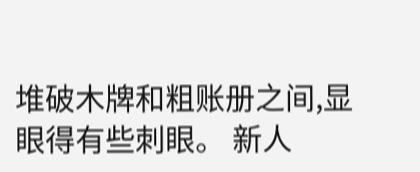堆破木牌和粗账册之间,显眼得有些刺眼。 新人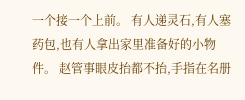一个接一个上前。 有人递灵石,有人塞药包,也有人拿出家里准备好的小物件。 赵管事眼皮抬都不抬,手指在名册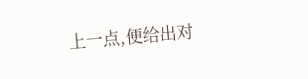上一点,便给出对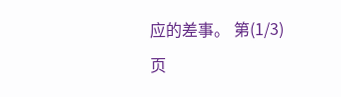应的差事。 第(1/3)页